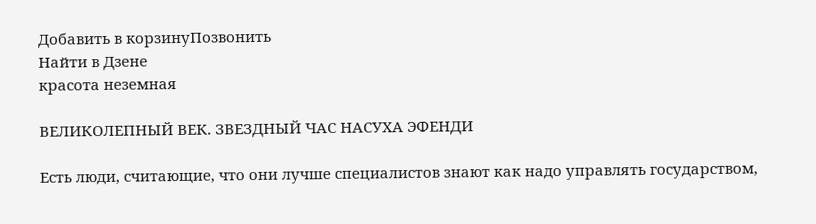Добавить в корзинуПозвонить
Найти в Дзене
красота неземная

ВЕЛИКОЛЕПНЫЙ ВЕК. ЗВЕЗДНЫЙ ЧАС НАСУХА ЭФЕНДИ

Есть люди, считающие, что они лучше специалистов знают как надо управлять государством,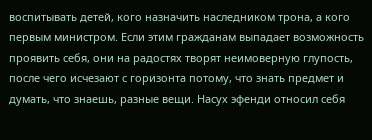воспитывать детей, кого назначить наследником трона, а кого первым министром. Если этим гражданам выпадает возможность проявить себя, они на радостях творят неимоверную глупость, после чего исчезают с горизонта потому, что знать предмет и думать, что знаешь, разные вещи. Насух эфенди относил себя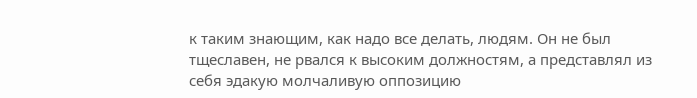к таким знающим, как надо все делать, людям. Он не был тщеславен, не рвался к высоким должностям, а представлял из себя эдакую молчаливую оппозицию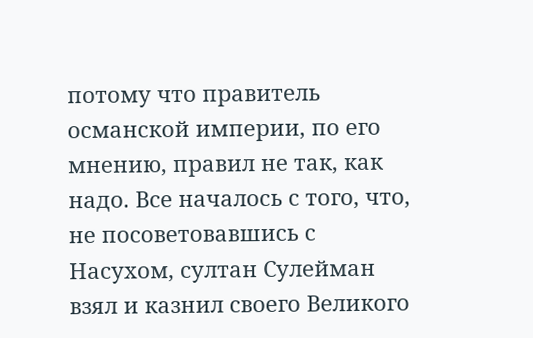потому что правитель османской империи, по его мнению, правил не так, как надо. Все началось с того, что, не посоветовавшись с Насухом, султан Сулейман взял и казнил своего Великого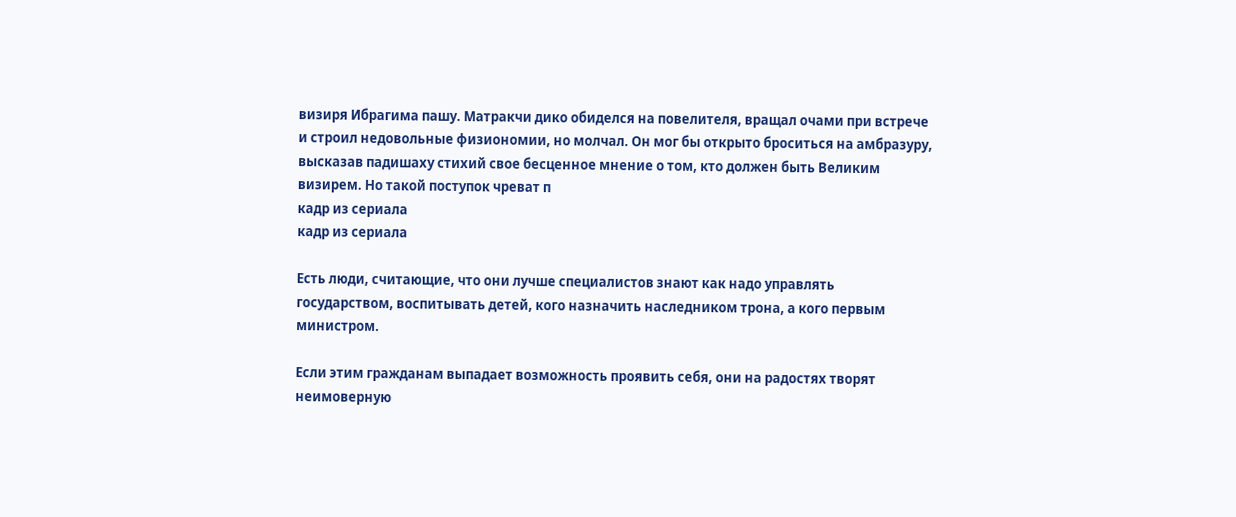визиря Ибрагима пашу. Матракчи дико обиделся на повелителя, вращал очами при встрече и строил недовольные физиономии, но молчал. Он мог бы открыто броситься на амбразуру, высказав падишаху стихий свое бесценное мнение о том, кто должен быть Великим визирем. Но такой поступок чреват п
кадр из сериала
кадр из сериала

Есть люди, считающие, что они лучше специалистов знают как надо управлять государством, воспитывать детей, кого назначить наследником трона, а кого первым министром.

Если этим гражданам выпадает возможность проявить себя, они на радостях творят неимоверную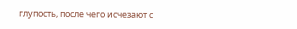глупость, после чего исчезают с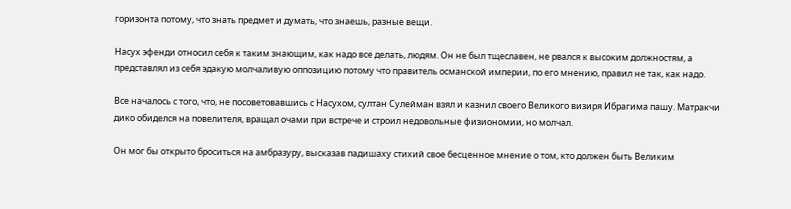горизонта потому, что знать предмет и думать, что знаешь, разные вещи.

Насух эфенди относил себя к таким знающим, как надо все делать, людям. Он не был тщеславен, не рвался к высоким должностям, а представлял из себя эдакую молчаливую оппозицию потому что правитель османской империи, по его мнению, правил не так, как надо.

Все началось с того, что, не посоветовавшись с Насухом, султан Сулейман взял и казнил своего Великого визиря Ибрагима пашу. Матракчи дико обиделся на повелителя, вращал очами при встрече и строил недовольные физиономии, но молчал.

Он мог бы открыто броситься на амбразуру, высказав падишаху стихий свое бесценное мнение о том, кто должен быть Великим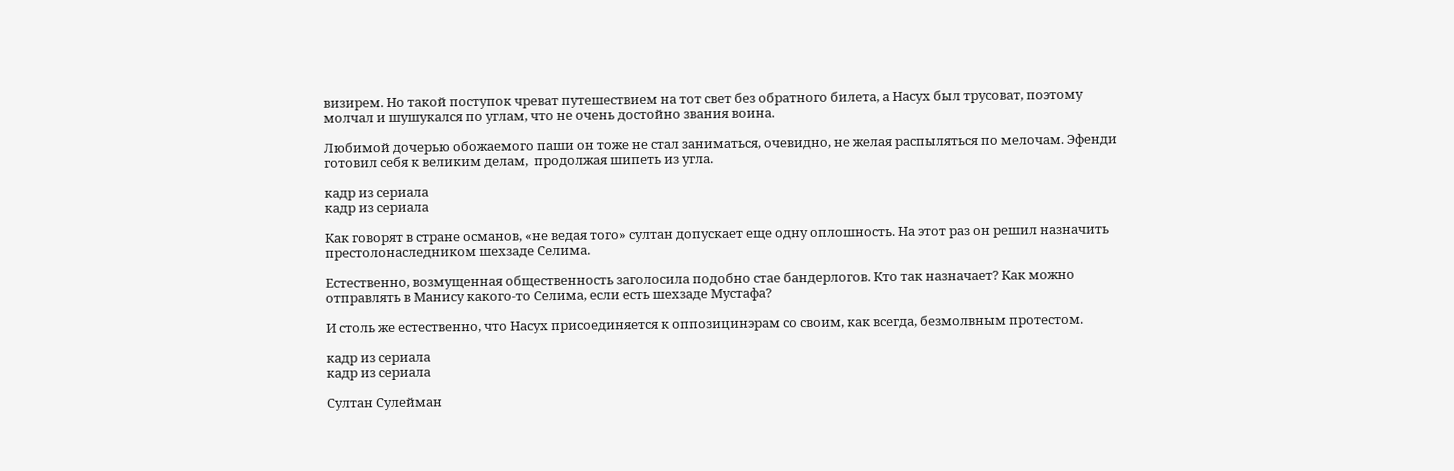визирем. Но такой поступок чреват путешествием на тот свет без обратного билета, а Насух был трусоват, поэтому молчал и шушукался по углам, что не очень достойно звания воина.

Любимой дочерью обожаемого паши он тоже не стал заниматься, очевидно, не желая распыляться по мелочам. Эфенди готовил себя к великим делам,  продолжая шипеть из угла.

кадр из сериала
кадр из сериала

Как говорят в стране османов, «не ведая того» султан допускает еще одну оплошность. На этот раз он решил назначить престолонаследником шехзаде Селима.

Естественно, возмущенная общественность заголосила подобно стае бандерлогов. Кто так назначает? Как можно отправлять в Манису какого-то Селима, если есть шехзаде Мустафа?

И столь же естественно, что Насух присоединяется к оппозицинэрам со своим, как всегда, безмолвным протестом.

кадр из сериала
кадр из сериала

Султан Сулейман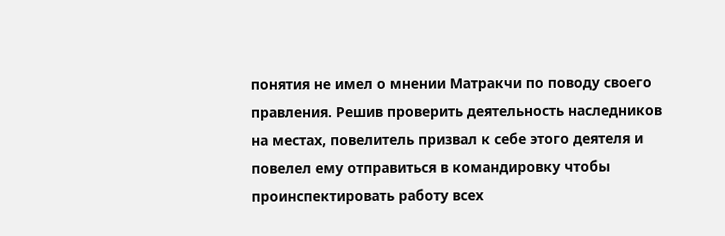понятия не имел о мнении Матракчи по поводу своего правления. Решив проверить деятельность наследников на местах, повелитель призвал к себе этого деятеля и повелел ему отправиться в командировку чтобы проинспектировать работу всех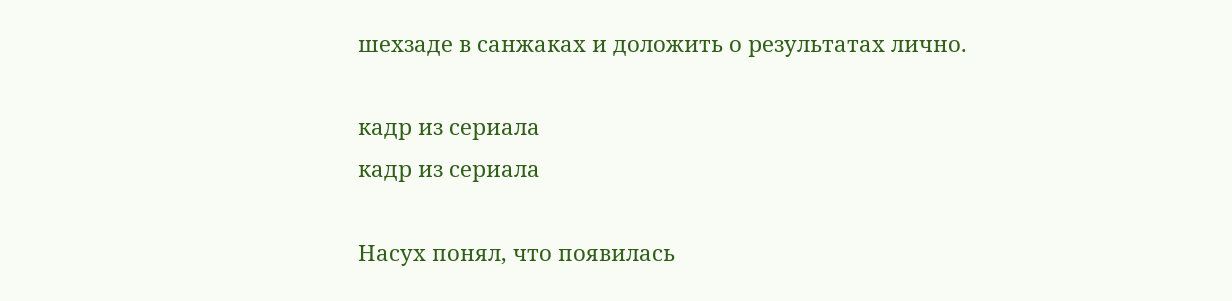шехзаде в санжаках и доложить о результатах лично.

кадр из сериала
кадр из сериала

Насух понял, что появилась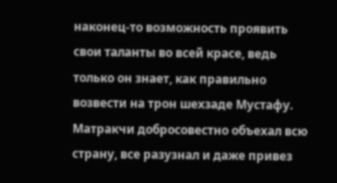наконец-то возможность проявить свои таланты во всей красе, ведь только он знает, как правильно возвести на трон шехзаде Мустафу. Матракчи добросовестно объехал всю страну, все разузнал и даже привез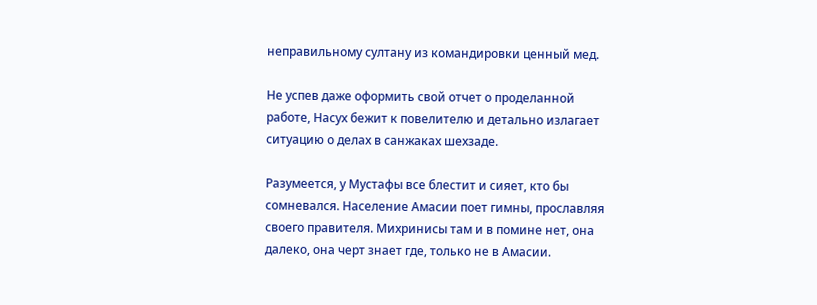неправильному султану из командировки ценный мед.

Не успев даже оформить свой отчет о проделанной работе, Насух бежит к повелителю и детально излагает ситуацию о делах в санжаках шехзаде.

Разумеется, у Мустафы все блестит и сияет, кто бы сомневался. Население Амасии поет гимны, прославляя своего правителя. Михринисы там и в помине нет, она далеко, она черт знает где, только не в Амасии.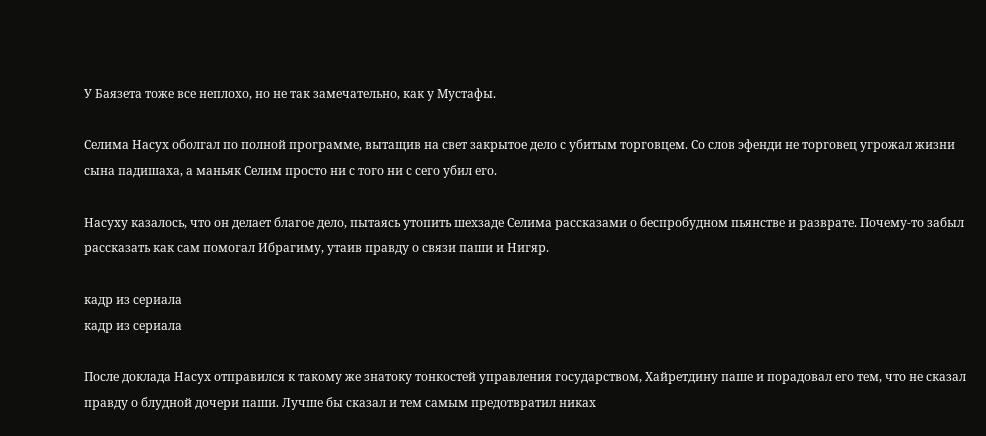У Баязета тоже все неплохо, но не так замечательно, как у Мустафы.

Селима Насух оболгал по полной программе, вытащив на свет закрытое дело с убитым торговцем. Со слов эфенди не торговец угрожал жизни сына падишаха, а маньяк Селим просто ни с того ни с сего убил его.

Насуху казалось, что он делает благое дело, пытаясь утопить шехзаде Селима рассказами о беспробудном пьянстве и разврате. Почему-то забыл рассказать как сам помогал Ибрагиму, утаив правду о связи паши и Нигяр.

кадр из сериала
кадр из сериала

После доклада Насух отправился к такому же знатоку тонкостей управления государством, Хайретдину паше и порадовал его тем, что не сказал правду о блудной дочери паши. Лучше бы сказал и тем самым предотвратил никах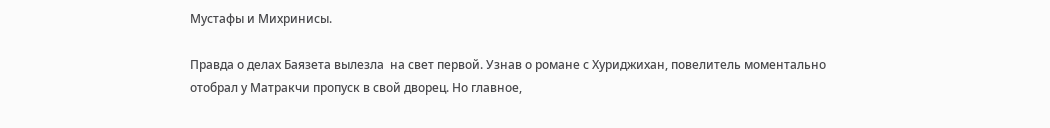Мустафы и Михринисы.

Правда о делах Баязета вылезла  на свет первой. Узнав о романе с Хуриджихан, повелитель моментально отобрал у Матракчи пропуск в свой дворец. Но главное,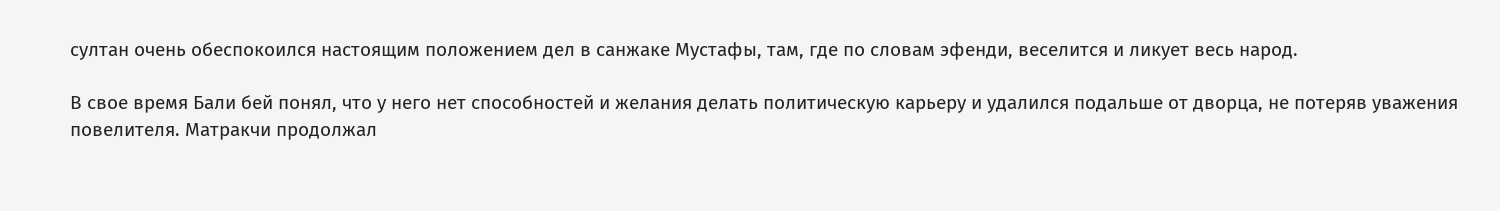султан очень обеспокоился настоящим положением дел в санжаке Мустафы, там, где по словам эфенди, веселится и ликует весь народ.

В свое время Бали бей понял, что у него нет способностей и желания делать политическую карьеру и удалился подальше от дворца, не потеряв уважения повелителя. Матракчи продолжал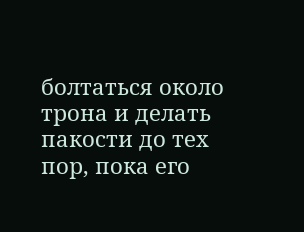болтаться около трона и делать пакости до тех пор, пока его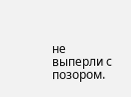не выперли с позором.